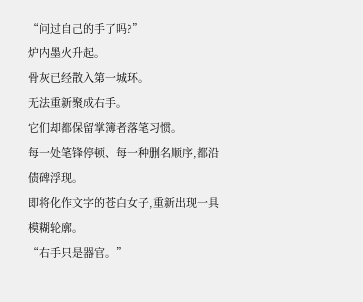“问过自己的手了吗?”
炉内墨火升起。
骨灰已经散入第一城环。
无法重新聚成右手。
它们却都保留掌簿者落笔习惯。
每一处笔锋停顿、每一种删名顺序,都沿债碑浮现。
即将化作文字的苍白女子,重新出现一具模糊轮廓。
“右手只是器官。”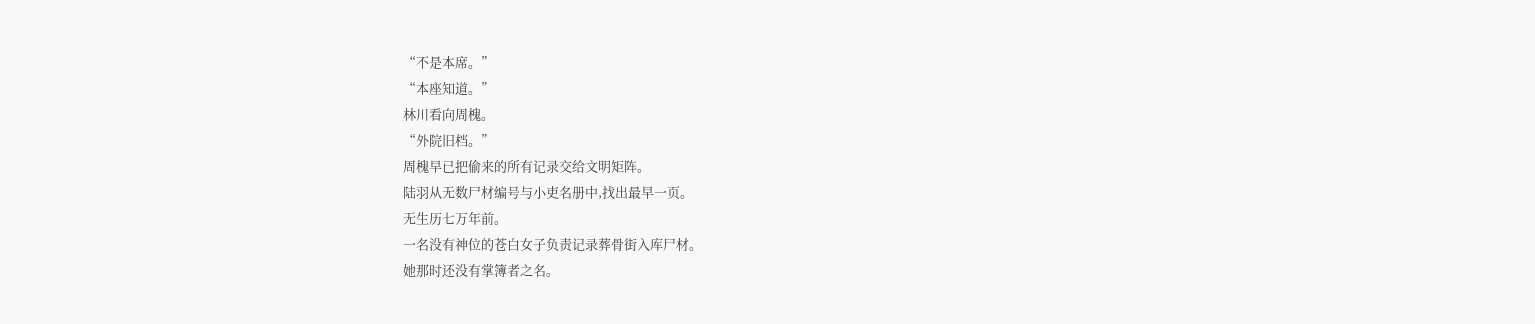“不是本席。”
“本座知道。”
林川看向周槐。
“外院旧档。”
周槐早已把偷来的所有记录交给文明矩阵。
陆羽从无数尸材编号与小吏名册中,找出最早一页。
无生历七万年前。
一名没有神位的苍白女子负责记录葬骨街入库尸材。
她那时还没有掌簿者之名。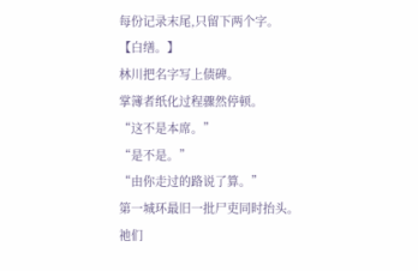每份记录末尾,只留下两个字。
【白缮。】
林川把名字写上债碑。
掌簿者纸化过程骤然停顿。
“这不是本席。”
“是不是。”
“由你走过的路说了算。”
第一城环最旧一批尸吏同时抬头。
祂们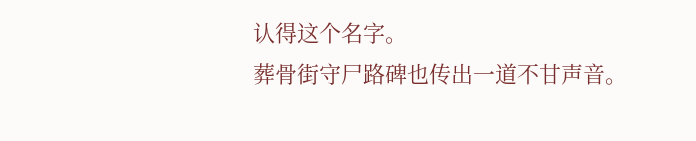认得这个名字。
葬骨街守尸路碑也传出一道不甘声音。